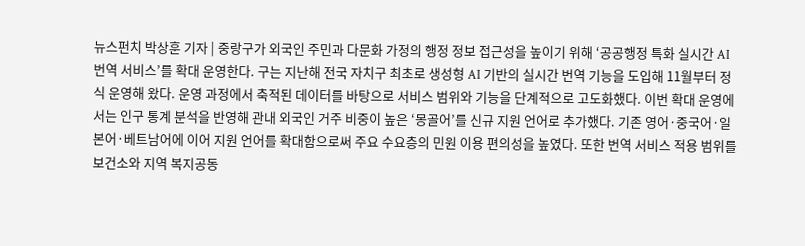뉴스펀치 박상훈 기자 | 중랑구가 외국인 주민과 다문화 가정의 행정 정보 접근성을 높이기 위해 ‘공공행정 특화 실시간 AI 번역 서비스’를 확대 운영한다. 구는 지난해 전국 자치구 최초로 생성형 AI 기반의 실시간 번역 기능을 도입해 11월부터 정식 운영해 왔다. 운영 과정에서 축적된 데이터를 바탕으로 서비스 범위와 기능을 단계적으로 고도화했다. 이번 확대 운영에서는 인구 통계 분석을 반영해 관내 외국인 거주 비중이 높은 ‘몽골어’를 신규 지원 언어로 추가했다. 기존 영어·중국어·일본어·베트남어에 이어 지원 언어를 확대함으로써 주요 수요층의 민원 이용 편의성을 높였다. 또한 번역 서비스 적용 범위를 보건소와 지역 복지공동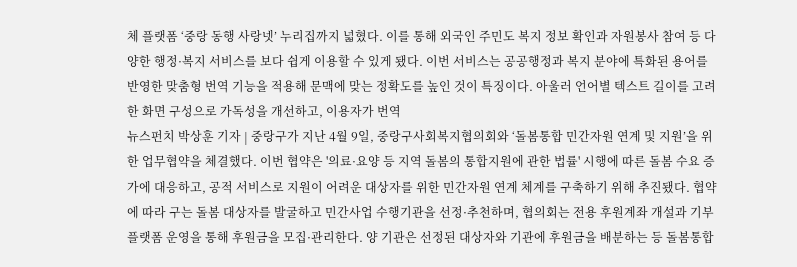체 플랫폼 ‘중랑 동행 사랑넷’ 누리집까지 넓혔다. 이를 통해 외국인 주민도 복지 정보 확인과 자원봉사 참여 등 다양한 행정·복지 서비스를 보다 쉽게 이용할 수 있게 됐다. 이번 서비스는 공공행정과 복지 분야에 특화된 용어를 반영한 맞춤형 번역 기능을 적용해 문맥에 맞는 정확도를 높인 것이 특징이다. 아울러 언어별 텍스트 길이를 고려한 화면 구성으로 가독성을 개선하고, 이용자가 번역
뉴스펀치 박상훈 기자 | 중랑구가 지난 4월 9일, 중랑구사회복지협의회와 ‘돌봄통합 민간자원 연계 및 지원’을 위한 업무협약을 체결했다. 이번 협약은 '의료·요양 등 지역 돌봄의 통합지원에 관한 법률' 시행에 따른 돌봄 수요 증가에 대응하고, 공적 서비스로 지원이 어려운 대상자를 위한 민간자원 연계 체계를 구축하기 위해 추진됐다. 협약에 따라 구는 돌봄 대상자를 발굴하고 민간사업 수행기관을 선정·추천하며, 협의회는 전용 후원계좌 개설과 기부플랫폼 운영을 통해 후원금을 모집·관리한다. 양 기관은 선정된 대상자와 기관에 후원금을 배분하는 등 돌봄통합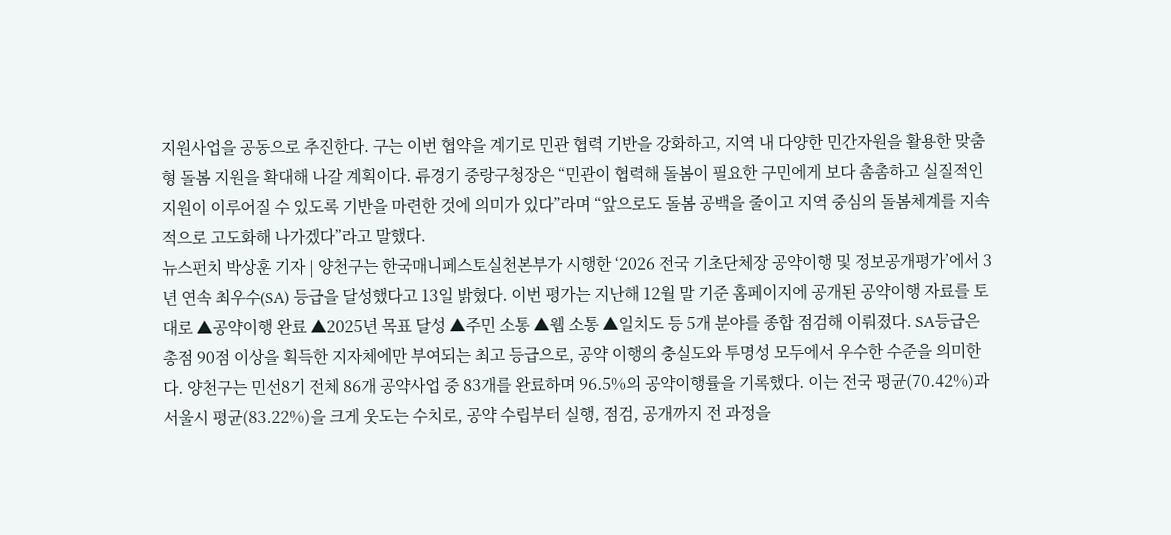지원사업을 공동으로 추진한다. 구는 이번 협약을 계기로 민관 협력 기반을 강화하고, 지역 내 다양한 민간자원을 활용한 맞춤형 돌봄 지원을 확대해 나갈 계획이다. 류경기 중랑구청장은 “민관이 협력해 돌봄이 필요한 구민에게 보다 촘촘하고 실질적인 지원이 이루어질 수 있도록 기반을 마련한 것에 의미가 있다”라며 “앞으로도 돌봄 공백을 줄이고 지역 중심의 돌봄체계를 지속적으로 고도화해 나가겠다”라고 말했다.
뉴스펀치 박상훈 기자 | 양천구는 한국매니페스토실천본부가 시행한 ‘2026 전국 기초단체장 공약이행 및 정보공개평가’에서 3년 연속 최우수(SA) 등급을 달성했다고 13일 밝혔다. 이번 평가는 지난해 12월 말 기준 홈페이지에 공개된 공약이행 자료를 토대로 ▲공약이행 완료 ▲2025년 목표 달성 ▲주민 소통 ▲웹 소통 ▲일치도 등 5개 분야를 종합 점검해 이뤄졌다. SA등급은 총점 90점 이상을 획득한 지자체에만 부여되는 최고 등급으로, 공약 이행의 충실도와 투명성 모두에서 우수한 수준을 의미한다. 양천구는 민선8기 전체 86개 공약사업 중 83개를 완료하며 96.5%의 공약이행률을 기록했다. 이는 전국 평균(70.42%)과 서울시 평균(83.22%)을 크게 웃도는 수치로, 공약 수립부터 실행, 점검, 공개까지 전 과정을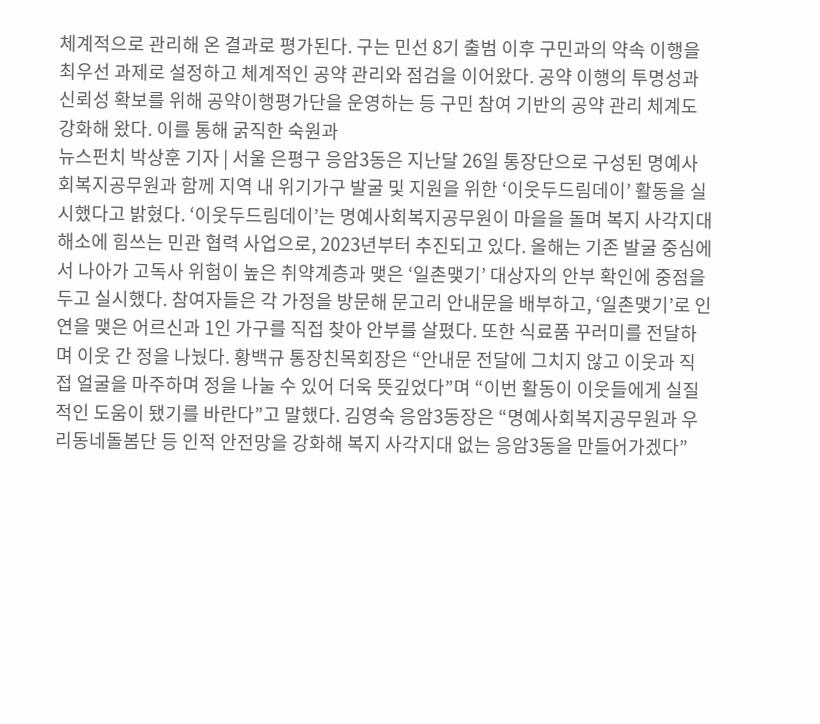체계적으로 관리해 온 결과로 평가된다. 구는 민선 8기 출범 이후 구민과의 약속 이행을 최우선 과제로 설정하고 체계적인 공약 관리와 점검을 이어왔다. 공약 이행의 투명성과 신뢰성 확보를 위해 공약이행평가단을 운영하는 등 구민 참여 기반의 공약 관리 체계도 강화해 왔다. 이를 통해 굵직한 숙원과
뉴스펀치 박상훈 기자 | 서울 은평구 응암3동은 지난달 26일 통장단으로 구성된 명예사회복지공무원과 함께 지역 내 위기가구 발굴 및 지원을 위한 ‘이웃두드림데이’ 활동을 실시했다고 밝혔다. ‘이웃두드림데이’는 명예사회복지공무원이 마을을 돌며 복지 사각지대 해소에 힘쓰는 민관 협력 사업으로, 2023년부터 추진되고 있다. 올해는 기존 발굴 중심에서 나아가 고독사 위험이 높은 취약계층과 맺은 ‘일촌맺기’ 대상자의 안부 확인에 중점을 두고 실시했다. 참여자들은 각 가정을 방문해 문고리 안내문을 배부하고, ‘일촌맺기’로 인연을 맺은 어르신과 1인 가구를 직접 찾아 안부를 살폈다. 또한 식료품 꾸러미를 전달하며 이웃 간 정을 나눴다. 황백규 통장친목회장은 “안내문 전달에 그치지 않고 이웃과 직접 얼굴을 마주하며 정을 나눌 수 있어 더욱 뜻깊었다”며 “이번 활동이 이웃들에게 실질적인 도움이 됐기를 바란다”고 말했다. 김영숙 응암3동장은 “명예사회복지공무원과 우리동네돌봄단 등 인적 안전망을 강화해 복지 사각지대 없는 응암3동을 만들어가겠다”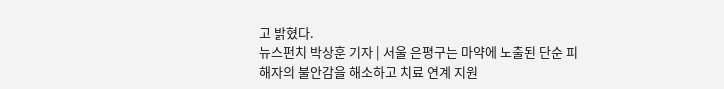고 밝혔다.
뉴스펀치 박상훈 기자 | 서울 은평구는 마약에 노출된 단순 피해자의 불안감을 해소하고 치료 연계 지원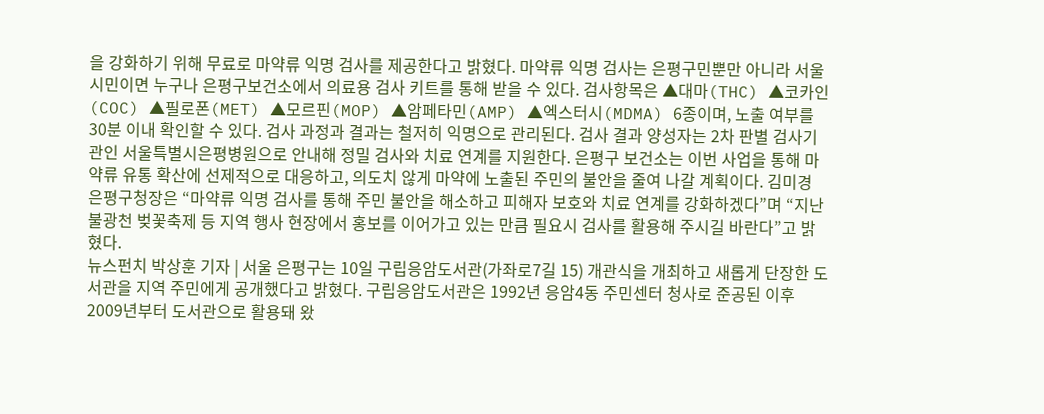을 강화하기 위해 무료로 마약류 익명 검사를 제공한다고 밝혔다. 마약류 익명 검사는 은평구민뿐만 아니라 서울시민이면 누구나 은평구보건소에서 의료용 검사 키트를 통해 받을 수 있다. 검사항목은 ▲대마(THC) ▲코카인(COC) ▲필로폰(MET) ▲모르핀(MOP) ▲암페타민(AMP) ▲엑스터시(MDMA) 6종이며, 노출 여부를 30분 이내 확인할 수 있다. 검사 과정과 결과는 철저히 익명으로 관리된다. 검사 결과 양성자는 2차 판별 검사기관인 서울특별시은평병원으로 안내해 정밀 검사와 치료 연계를 지원한다. 은평구 보건소는 이번 사업을 통해 마약류 유통 확산에 선제적으로 대응하고, 의도치 않게 마약에 노출된 주민의 불안을 줄여 나갈 계획이다. 김미경 은평구청장은 “마약류 익명 검사를 통해 주민 불안을 해소하고 피해자 보호와 치료 연계를 강화하겠다”며 “지난 불광천 벚꽃축제 등 지역 행사 현장에서 홍보를 이어가고 있는 만큼 필요시 검사를 활용해 주시길 바란다”고 밝혔다.
뉴스펀치 박상훈 기자 | 서울 은평구는 10일 구립응암도서관(가좌로7길 15) 개관식을 개최하고 새롭게 단장한 도서관을 지역 주민에게 공개했다고 밝혔다. 구립응암도서관은 1992년 응암4동 주민센터 청사로 준공된 이후 2009년부터 도서관으로 활용돼 왔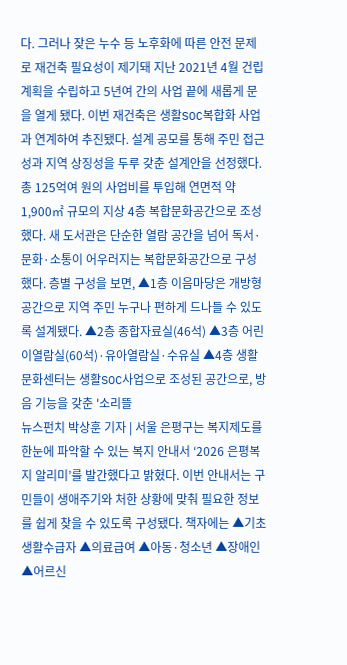다. 그러나 잦은 누수 등 노후화에 따른 안전 문제로 재건축 필요성이 제기돼 지난 2021년 4월 건립계획을 수립하고 5년여 간의 사업 끝에 새롭게 문을 열게 됐다. 이번 재건축은 생활SOC복합화 사업과 연계하여 추진됐다. 설계 공모를 통해 주민 접근성과 지역 상징성을 두루 갖춘 설계안을 선정했다. 총 125억여 원의 사업비를 투입해 연면적 약 1,900㎡ 규모의 지상 4층 복합문화공간으로 조성했다. 새 도서관은 단순한 열람 공간을 넘어 독서·문화·소통이 어우러지는 복합문화공간으로 구성했다. 층별 구성을 보면, ▲1층 이음마당은 개방형 공간으로 지역 주민 누구나 편하게 드나들 수 있도록 설계됐다. ▲2층 종합자료실(46석) ▲3층 어린이열람실(60석)·유아열람실·수유실 ▲4층 생활문화센터는 생활SOC사업으로 조성된 공간으로, 방음 기능을 갖춘 '소리뜰
뉴스펀치 박상훈 기자 | 서울 은평구는 복지제도를 한눈에 파악할 수 있는 복지 안내서 ‘2026 은평복지 알리미’를 발간했다고 밝혔다. 이번 안내서는 구민들이 생애주기와 처한 상황에 맞춰 필요한 정보를 쉽게 찾을 수 있도록 구성됐다. 책자에는 ▲기초생활수급자 ▲의료급여 ▲아동·청소년 ▲장애인 ▲어르신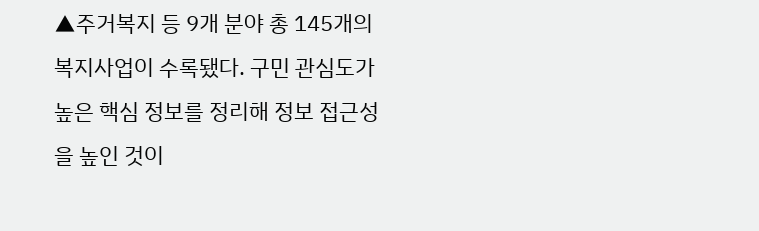▲주거복지 등 9개 분야 총 145개의 복지사업이 수록됐다. 구민 관심도가 높은 핵심 정보를 정리해 정보 접근성을 높인 것이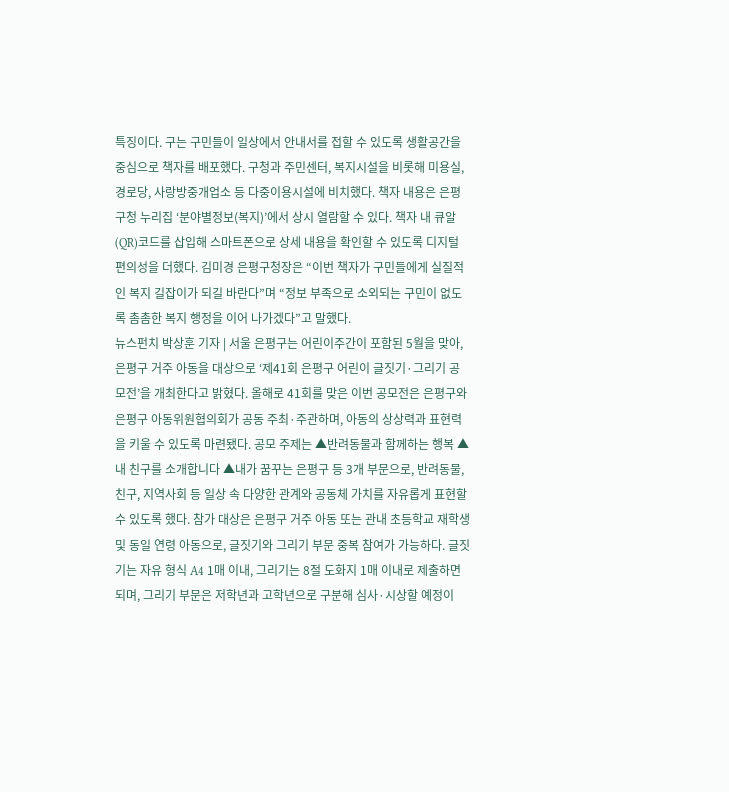특징이다. 구는 구민들이 일상에서 안내서를 접할 수 있도록 생활공간을 중심으로 책자를 배포했다. 구청과 주민센터, 복지시설을 비롯해 미용실, 경로당, 사랑방중개업소 등 다중이용시설에 비치했다. 책자 내용은 은평구청 누리집 ‘분야별정보(복지)’에서 상시 열람할 수 있다. 책자 내 큐알(QR)코드를 삽입해 스마트폰으로 상세 내용을 확인할 수 있도록 디지털 편의성을 더했다. 김미경 은평구청장은 “이번 책자가 구민들에게 실질적인 복지 길잡이가 되길 바란다”며 “정보 부족으로 소외되는 구민이 없도록 촘촘한 복지 행정을 이어 나가겠다”고 말했다.
뉴스펀치 박상훈 기자 | 서울 은평구는 어린이주간이 포함된 5월을 맞아, 은평구 거주 아동을 대상으로 ‘제41회 은평구 어린이 글짓기·그리기 공모전’을 개최한다고 밝혔다. 올해로 41회를 맞은 이번 공모전은 은평구와 은평구 아동위원협의회가 공동 주최·주관하며, 아동의 상상력과 표현력을 키울 수 있도록 마련됐다. 공모 주제는 ▲반려동물과 함께하는 행복 ▲내 친구를 소개합니다 ▲내가 꿈꾸는 은평구 등 3개 부문으로, 반려동물, 친구, 지역사회 등 일상 속 다양한 관계와 공동체 가치를 자유롭게 표현할 수 있도록 했다. 참가 대상은 은평구 거주 아동 또는 관내 초등학교 재학생 및 동일 연령 아동으로, 글짓기와 그리기 부문 중복 참여가 가능하다. 글짓기는 자유 형식 A4 1매 이내, 그리기는 8절 도화지 1매 이내로 제출하면 되며, 그리기 부문은 저학년과 고학년으로 구분해 심사·시상할 예정이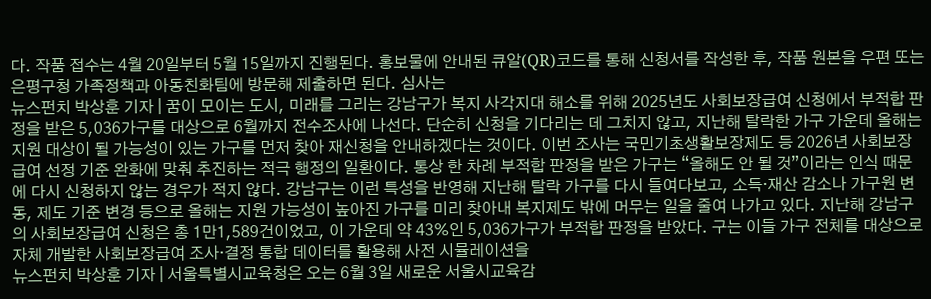다. 작품 접수는 4월 20일부터 5월 15일까지 진행된다. 홍보물에 안내된 큐알(QR)코드를 통해 신청서를 작성한 후, 작품 원본을 우편 또는 은평구청 가족정책과 아동친화팀에 방문해 제출하면 된다. 심사는
뉴스펀치 박상훈 기자 | 꿈이 모이는 도시, 미래를 그리는 강남구가 복지 사각지대 해소를 위해 2025년도 사회보장급여 신청에서 부적합 판정을 받은 5,036가구를 대상으로 6월까지 전수조사에 나선다. 단순히 신청을 기다리는 데 그치지 않고, 지난해 탈락한 가구 가운데 올해는 지원 대상이 될 가능성이 있는 가구를 먼저 찾아 재신청을 안내하겠다는 것이다. 이번 조사는 국민기초생활보장제도 등 2026년 사회보장급여 선정 기준 완화에 맞춰 추진하는 적극 행정의 일환이다. 통상 한 차례 부적합 판정을 받은 가구는 “올해도 안 될 것”이라는 인식 때문에 다시 신청하지 않는 경우가 적지 않다. 강남구는 이런 특성을 반영해 지난해 탈락 가구를 다시 들여다보고, 소득·재산 감소나 가구원 변동, 제도 기준 변경 등으로 올해는 지원 가능성이 높아진 가구를 미리 찾아내 복지제도 밖에 머무는 일을 줄여 나가고 있다. 지난해 강남구의 사회보장급여 신청은 총 1만1,589건이었고, 이 가운데 약 43%인 5,036가구가 부적합 판정을 받았다. 구는 이들 가구 전체를 대상으로 자체 개발한 사회보장급여 조사·결정 통합 데이터를 활용해 사전 시뮬레이션을
뉴스펀치 박상훈 기자 | 서울특별시교육청은 오는 6월 3일 새로운 서울시교육감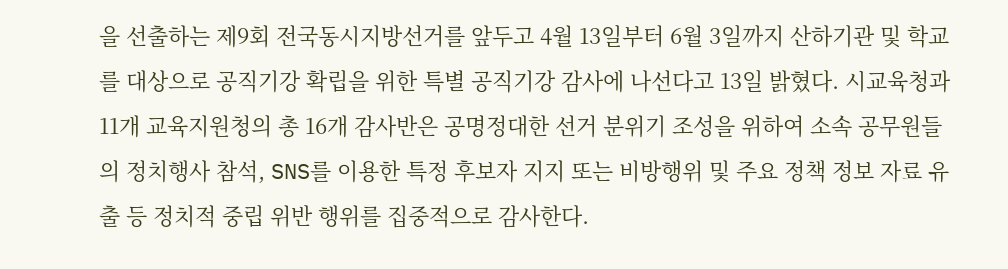을 선출하는 제9회 전국동시지방선거를 앞두고 4월 13일부터 6월 3일까지 산하기관 및 학교를 대상으로 공직기강 확립을 위한 특별 공직기강 감사에 나선다고 13일 밝혔다. 시교육청과 11개 교육지원청의 총 16개 감사반은 공명정대한 선거 분위기 조성을 위하여 소속 공무원들의 정치행사 참석, SNS를 이용한 특정 후보자 지지 또는 비방행위 및 주요 정책 정보 자료 유출 등 정치적 중립 위반 행위를 집중적으로 감사한다.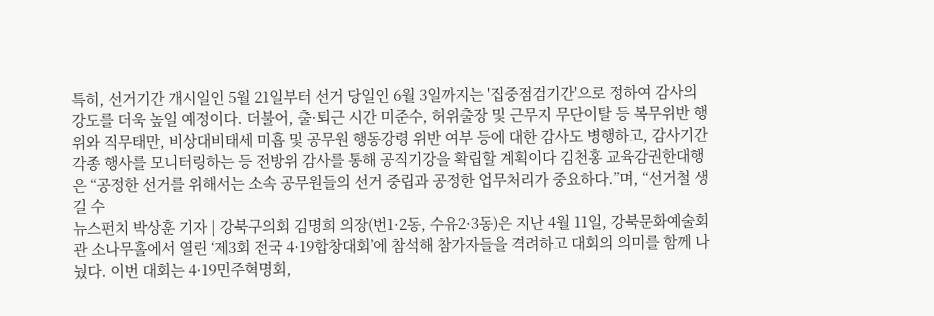특히, 선거기간 개시일인 5월 21일부터 선거 당일인 6월 3일까지는 '집중점검기간'으로 정하여 감사의 강도를 더욱 높일 예정이다. 더불어, 출·퇴근 시간 미준수, 허위출장 및 근무지 무단이탈 등 복무위반 행위와 직무태만, 비상대비태세 미흡 및 공무원 행동강령 위반 여부 등에 대한 감사도 병행하고, 감사기간 각종 행사를 모니터링하는 등 전방위 감사를 통해 공직기강을 확립할 계획이다 김천홍 교육감권한대행은 “공정한 선거를 위해서는 소속 공무원들의 선거 중립과 공정한 업무처리가 중요하다.”며, “선거철 생길 수
뉴스펀치 박상훈 기자 | 강북구의회 김명희 의장(번1·2동, 수유2·3동)은 지난 4월 11일, 강북문화예술회관 소나무홀에서 열린 ‘제3회 전국 4·19합창대회’에 참석해 참가자들을 격려하고 대회의 의미를 함께 나눴다. 이번 대회는 4·19민주혁명회,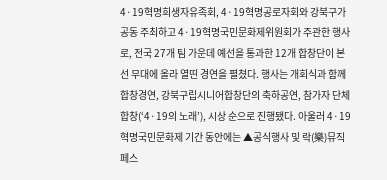4·19혁명희생자유족회, 4·19혁명공로자회와 강북구가 공동 주최하고 4·19혁명국민문화제위원회가 주관한 행사로, 전국 27개 팀 가운데 예선을 통과한 12개 합창단이 본선 무대에 올라 열띤 경연을 펼쳤다. 행사는 개회식과 함께 합창경연, 강북구립시니어합창단의 축하공연, 참가자 단체합창(‘4·19의 노래’), 시상 순으로 진행됐다. 아울러 4·19혁명국민문화제 기간 동안에는 ▲공식행사 및 락(樂)뮤직페스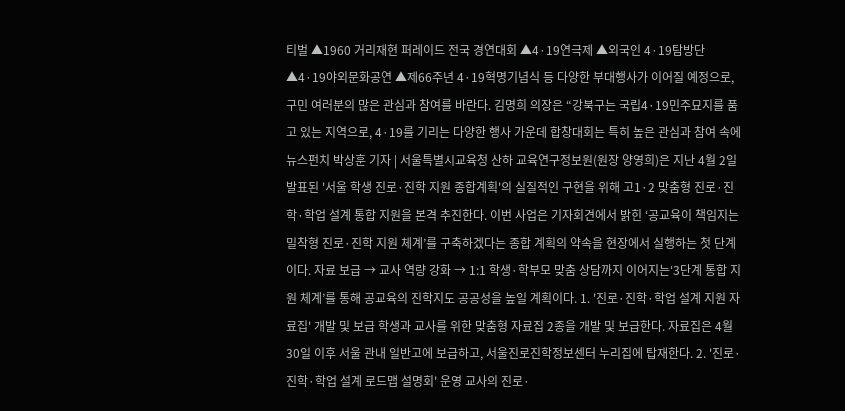티벌 ▲1960 거리재현 퍼레이드 전국 경연대회 ▲4·19연극제 ▲외국인 4·19탐방단 ▲4·19야외문화공연 ▲제66주년 4·19혁명기념식 등 다양한 부대행사가 이어질 예정으로, 구민 여러분의 많은 관심과 참여를 바란다. 김명희 의장은 “강북구는 국립4·19민주묘지를 품고 있는 지역으로, 4·19를 기리는 다양한 행사 가운데 합창대회는 특히 높은 관심과 참여 속에
뉴스펀치 박상훈 기자 | 서울특별시교육청 산하 교육연구정보원(원장 양영희)은 지난 4월 2일 발표된 '서울 학생 진로·진학 지원 종합계획'의 실질적인 구현을 위해 고1·2 맞춤형 진로·진학·학업 설계 통합 지원을 본격 추진한다. 이번 사업은 기자회견에서 밝힌 ‘공교육이 책임지는 밀착형 진로·진학 지원 체계’를 구축하겠다는 종합 계획의 약속을 현장에서 실행하는 첫 단계이다. 자료 보급 → 교사 역량 강화 → 1:1 학생·학부모 맞춤 상담까지 이어지는‘3단계 통합 지원 체계’를 통해 공교육의 진학지도 공공성을 높일 계획이다. 1. '진로·진학·학업 설계 지원 자료집' 개발 및 보급 학생과 교사를 위한 맞춤형 자료집 2종을 개발 및 보급한다. 자료집은 4월 30일 이후 서울 관내 일반고에 보급하고, 서울진로진학정보센터 누리집에 탑재한다. 2. '진로·진학·학업 설계 로드맵 설명회' 운영 교사의 진로·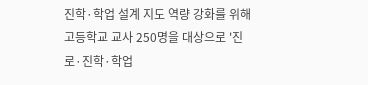진학·학업 설계 지도 역량 강화를 위해 고등학교 교사 250명을 대상으로 '진로·진학·학업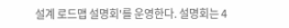설계 로드맵 설명회'를 운영한다. 설명회는 4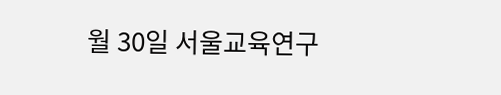월 30일 서울교육연구